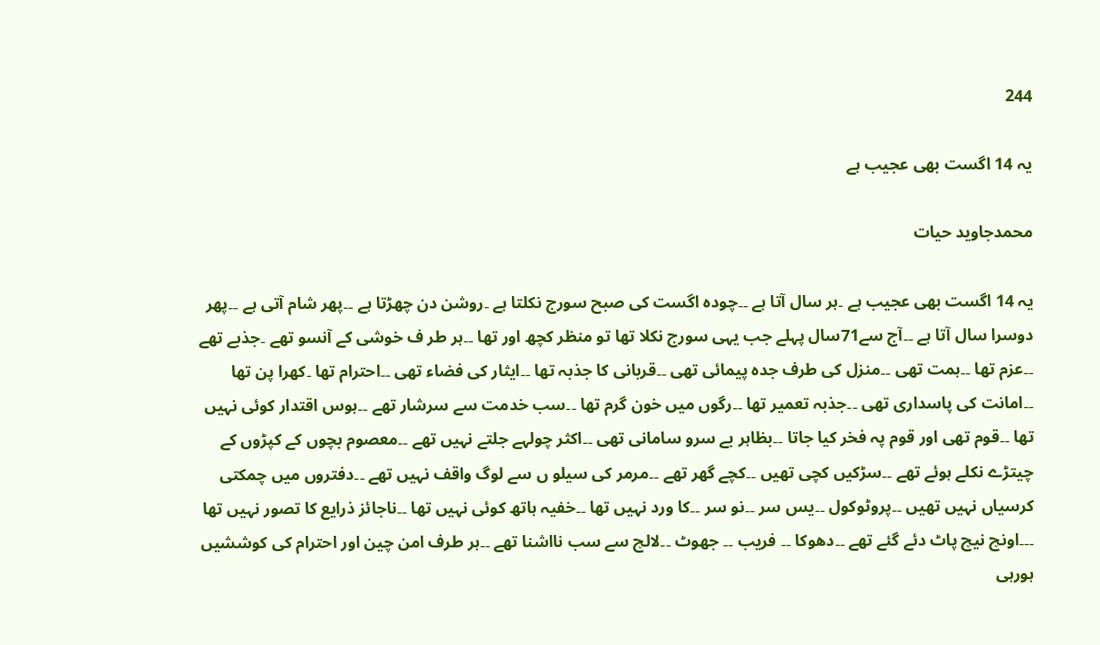244

یہ 14 اگست بھی عجیب ہے

محمدجاوید حیات

یہ 14 اگست بھی عجیب ہے ۔ہر سال آتا ہے ۔۔چودہ اگست کی صبح سورج نکلتا ہے ۔روشن دن چھڑتا ہے ۔۔پھر شام آتی ہے ۔۔پھر دوسرا سال آتا ہے ۔۔آج سے71سال پہلے جب یہی سورج نکلا تھا تو منظر کچھ اور تھا ۔۔ہر طر ف خوشی کے آنسو تھے ۔جذبے تھے ۔۔عزم تھا ۔۔ہمت تھی ۔۔منزل کی طرف جدہ پیمائی تھی ۔۔قربانی کا جذبہ تھا ۔۔ایثار کی فضاء تھی ۔۔احترام تھا ۔کھرا پن تھا ۔۔امانت کی پاسداری تھی ۔۔جذبہ تعمیر تھا ۔۔رگوں میں خون گرم تھا ۔۔سب خدمت سے سرشار تھے ۔۔ہوس اقتدار کوئی نہیں تھا ۔۔قوم تھی اور قوم پہ فخر کیا جاتا ۔۔بظاہر بے سرو سامانی تھی ۔۔اکثر چولہے جلتے نہیں تھے ۔۔معصوم بچوں کے کپڑوں کے چیتڑے نکلے ہوئے تھے ۔۔سڑکیں کچی تھیں ۔۔کچے گھر تھے ۔۔مرمر کی سیلو ں سے لوگ واقف نہیں تھے ۔۔دفتروں میں چمکتی کرسیاں نہیں تھیں ۔۔پروٹوکول ۔۔یس سر ۔۔نو سر ۔۔کا ورد نہیں تھا ۔۔خفیہ ہاتھ کوئی نہیں تھا ۔۔ناجائز ذرایع کا تصور نہیں تھا ۔۔۔اونچ نیچ پاٹ دئے گئے تھے ۔۔دھوکا ۔۔ فریب ۔۔ جھوٹ ۔۔لالچ سے سب نااشنا تھے ۔۔ہر طرف امن چین اور احترام کی کوششیں ہورہی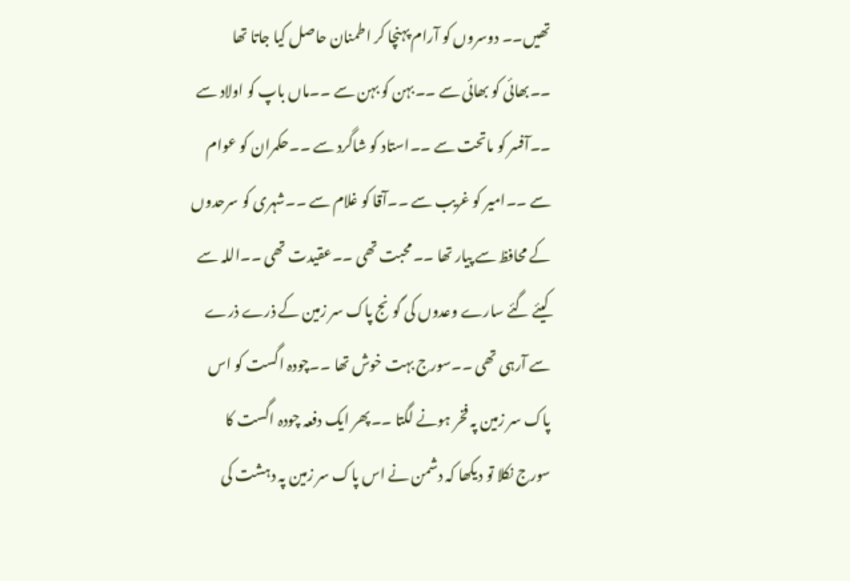تھیں۔۔ دوسروں کو آرام پہنچا کر اطمنان حاصل کیا جاتا تھا ۔۔بھائی کو بھائی سے ۔۔بہن کو بہن سے ۔۔ماں باپ کو اولاد سے ۔۔آفسر کو ماتحت سے ۔۔استاد کو شاگرد سے ۔۔حکمران کو عوام سے ۔۔امیر کو غریب سے ۔۔آقا کو غلام سے ۔۔شہری کو سرحدوں کے محافظ سے پیار تھا ۔۔محبت تھی ۔۔عقیدت تھی ۔۔اللہ سے کیئے گئے سارے وعدوں کی گونج پاک سر زمین کے ذرے ذرے سے آرہی تھی ۔۔سورج بہت خوش تھا ۔۔چودہ اگست کو اس پاک سر زمین پہ فخر ہونے لگتا ۔۔پھر ایک دفعہ چودہ اگست کا سورج نکلا تو دیکھا کہ دشمن نے اس پاک سر زمین پہ دہشت کی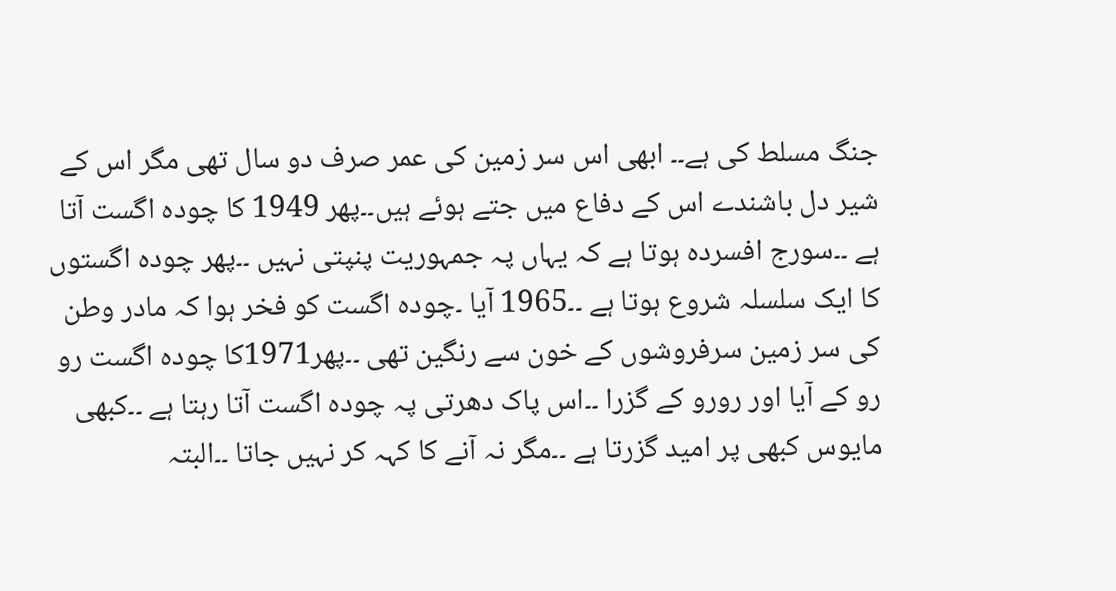جنگ مسلط کی ہے۔۔ ابھی اس سر زمین کی عمر صرف دو سال تھی مگر اس کے شیر دل باشندے اس کے دفاع میں جتے ہوئے ہیں۔۔پھر 1949 کا چودہ اگست آتا ہے ۔۔سورج افسردہ ہوتا ہے کہ یہاں پہ جمہوریت پنپتی نہیں ۔۔پھر چودہ اگستوں کا ایک سلسلہ شروع ہوتا ہے ۔۔1965 آیا ۔چودہ اگست کو فخر ہوا کہ مادر وطن کی سر زمین سرفروشوں کے خون سے رنگین تھی ۔۔پھر1971کا چودہ اگست رو رو کے آیا اور رورو کے گزرا ۔۔اس پاک دھرتی پہ چودہ اگست آتا رہتا ہے ۔۔کبھی مایوس کبھی پر امید گزرتا ہے ۔۔مگر نہ آنے کا کہہ کر نہیں جاتا ۔۔البتہ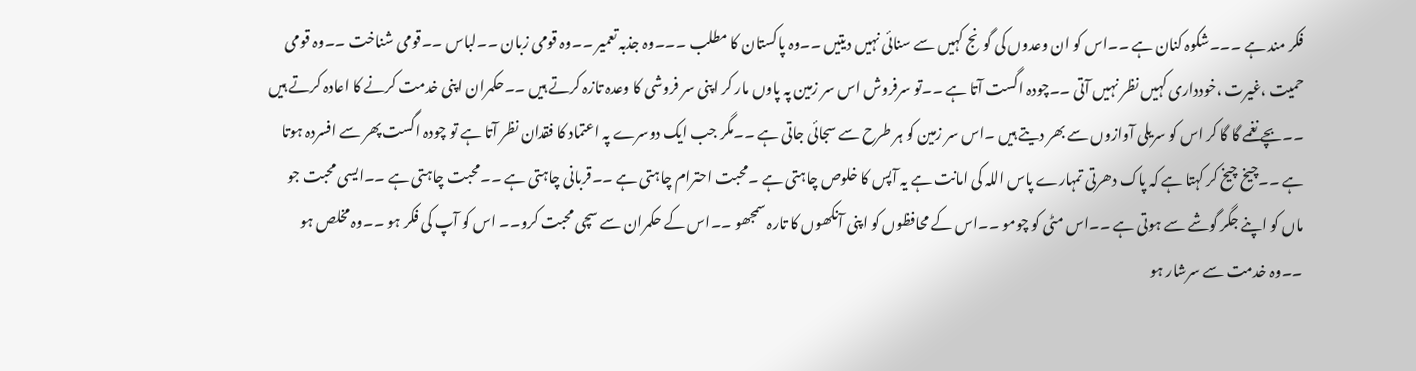فکر مند ہے ۔۔۔شکوہ کنان ہے ۔۔اس کو ان وعدوں کی گونج کہیں سے سنائی نہیں دیتیں ۔۔وہ پاکستان کا مطلب ۔۔۔وہ جذبہ تعمیر ۔۔وہ قومی زبان ۔۔لباس ۔۔قومی شناخت ۔۔وہ قومی حمیت ،غیرت ،خودداری کہیں نظر نہیں آتی ۔۔چودہ اگست آتا ہے ۔۔تو سرفروش اس سر زمین پہ پاوں مار کر اپنی سر فروشی کا وعدہ تازہ کرتے ہیں ۔۔حکمران اپنی خدمت کرنے کا اعادہ کرتے ہیں ۔۔بچے نغمے گا گا کر اس کو سریلی آوازوں سے بھر دیتے ہیں ۔اس سر زمین کو ہر طرح سے سجائی جاتی ہے ۔۔مگر جب ایک دوسرے پہ اعتماد کا فقدان نظر آتا ہے تو چودہ اگست پھر سے افسردہ ہوتا ہے ۔۔چیخ چیخ کر کہتا ہے کہ پاک دھرتی تمہارے پاس اللہ کی امانت ہے یہ آپس کا خلوص چاہتی ہے ۔محبت احترام چاہتی ہے ۔۔قربانی چاہتی ہے ۔۔محبت چاہتی ہے ۔۔ایسی محبت جو ماں کو اپنے جگر گوشے سے ہوتی ہے ۔۔اس مٹی کو چومو ۔۔اس کے محافظوں کو اپنی آنکھوں کا تارہ سمجھو ۔۔اس کے حکمران سے سچی محبت کرو۔۔ اس کو آپ کی فکر ہو ۔۔وہ مخلص ہو ۔۔وہ خدمت سے سرشار ہو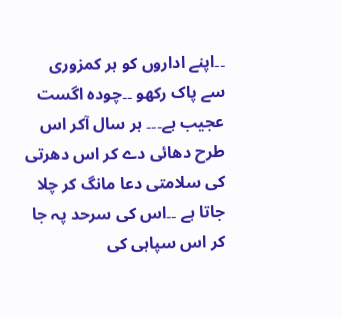۔۔اپنے اداروں کو ہر کمزوری سے پاک رکھو ۔۔چودہ اگست عجیب ہے۔۔۔ ہر سال آکر اس طرح دھائی دے کر اس دھرتی کی سلامتی دعا مانگ کر چلا جاتا ہے ۔۔اس کی سرحد پہ جا کر اس سپاہی کی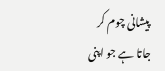پیشانی چوم کر جاتا ہے جو اپنی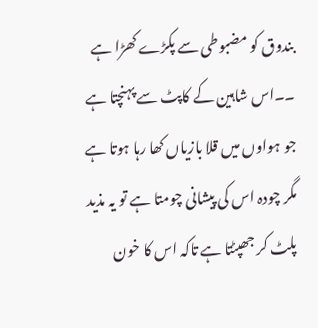بندوق کو مضبوطی سے پکڑے کھڑا ہے ۔۔اس شاہین کے کاپٹ سے پہنچتا ہے جو ہواوں میں قلا بازیاں کھا رہا ہوتا ہے مگر چودہ اس کی پیشانی چومتا ہے تو یہ مذید پلٹ کر جھپٹتا ہے تاکہ اس کا خون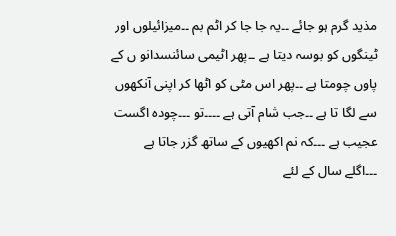مذید گرم ہو جائے ۔۔یہ جا جا کر اٹم بم ۔۔میزائیلوں اور ٹینگوں کو بوسہ دیتا ہے ۔۔پھر اٹیمی سائنسدانو ں کے پاوں چومتا ہے ۔۔پھر اس مٹی کو اٹھا کر اپنی آنکھوں سے لگا تا ہے ۔۔جب شام آتی ہے ۔۔۔۔تو ۔۔۔چودہ اگست عجیب ہے ۔۔۔کہ نم اکھیوں کے ساتھ گزر جاتا ہے ۔۔۔اگلے سال کے لئے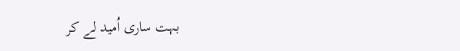بہت ساری اُمید لے کر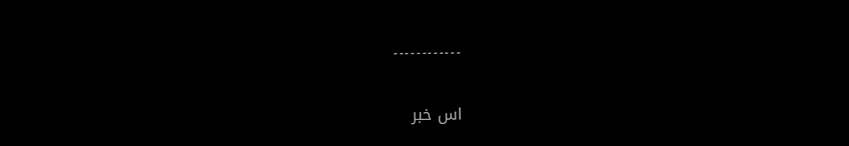۔۔۔۔۔۔۔۔۔۔۔۔

اس خبر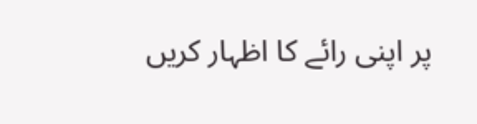پر اپنی رائے کا اظہار کریں